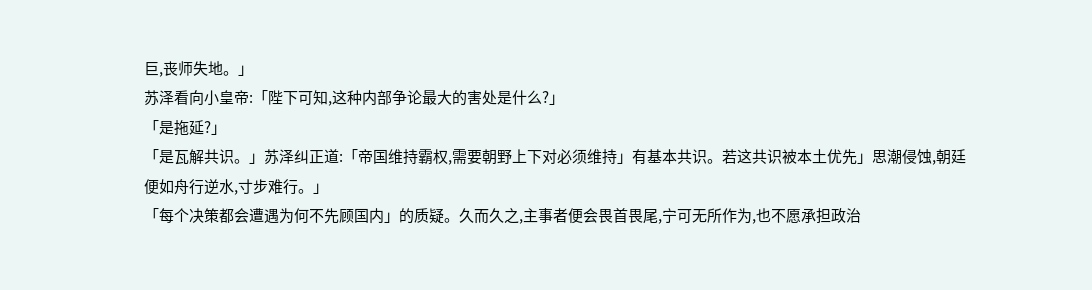巨,丧师失地。」
苏泽看向小皇帝:「陛下可知,这种内部争论最大的害处是什么?」
「是拖延?」
「是瓦解共识。」苏泽纠正道:「帝国维持霸权,需要朝野上下对必须维持」有基本共识。若这共识被本土优先」思潮侵蚀,朝廷便如舟行逆水,寸步难行。」
「每个决策都会遭遇为何不先顾国内」的质疑。久而久之,主事者便会畏首畏尾,宁可无所作为,也不愿承担政治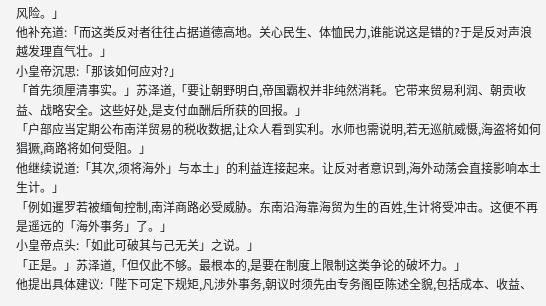风险。」
他补充道:「而这类反对者往往占据道德高地。关心民生、体恤民力,谁能说这是错的?于是反对声浪越发理直气壮。」
小皇帝沉思:「那该如何应对?」
「首先须厘清事实。」苏泽道,「要让朝野明白,帝国霸权并非纯然消耗。它带来贸易利润、朝贡收益、战略安全。这些好处,是支付血酬后所获的回报。」
「户部应当定期公布南洋贸易的税收数据,让众人看到实利。水师也需说明,若无巡航威慑,海盗将如何猖獗,商路将如何受阻。」
他继续说道:「其次,须将海外」与本土」的利益连接起来。让反对者意识到,海外动荡会直接影响本土生计。」
「例如暹罗若被缅甸控制,南洋商路必受威胁。东南沿海靠海贸为生的百姓,生计将受冲击。这便不再是遥远的「海外事务」了。」
小皇帝点头:「如此可破其与己无关」之说。」
「正是。」苏泽道,「但仅此不够。最根本的,是要在制度上限制这类争论的破坏力。」
他提出具体建议:「陛下可定下规矩,凡涉外事务,朝议时须先由专务阁臣陈述全貌,包括成本、收益、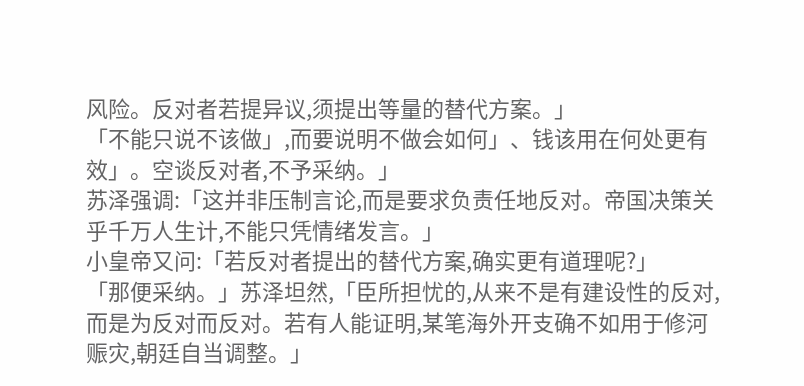风险。反对者若提异议,须提出等量的替代方案。」
「不能只说不该做」,而要说明不做会如何」、钱该用在何处更有效」。空谈反对者,不予采纳。」
苏泽强调:「这并非压制言论,而是要求负责任地反对。帝国决策关乎千万人生计,不能只凭情绪发言。」
小皇帝又问:「若反对者提出的替代方案,确实更有道理呢?」
「那便采纳。」苏泽坦然,「臣所担忧的,从来不是有建设性的反对,而是为反对而反对。若有人能证明,某笔海外开支确不如用于修河赈灾,朝廷自当调整。」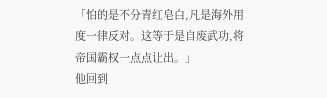「怕的是不分青红皂白,凡是海外用度一律反对。这等于是自废武功,将帝国霸权一点点让出。」
他回到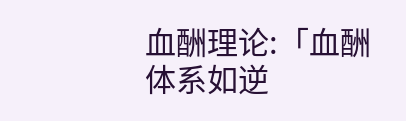血酬理论:「血酬体系如逆